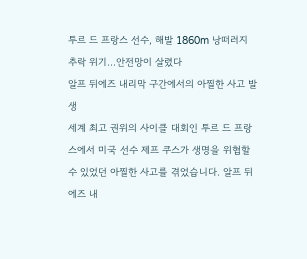투르 드 프랑스 선수, 해발 1860m 낭떠러지 추락 위기…안전망이 살렸다
알프 뒤에즈 내리막 구간에서의 아찔한 사고 발생
세계 최고 권위의 사이클 대회인 투르 드 프랑스에서 미국 선수 제프 쿠스가 생명을 위협할 수 있었던 아찔한 사고를 겪었습니다. 알프 뒤에즈 내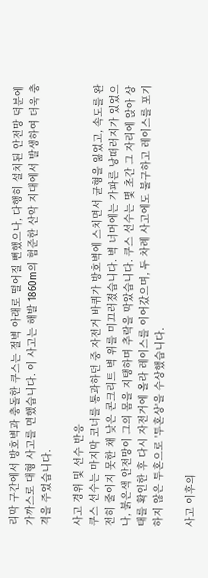리막 구간에서 방호벽과 충돌한 쿠스는 절벽 아래로 떨어질 뻔했으나, 다행히 설치된 안전망 덕분에 가까스로 대형 사고를 면했습니다. 이 사고는 해발 1860m의 험준한 산악 지대에서 발생하여 더욱 충격을 주었습니다.

사고 경위 및 선수 반응
쿠스 선수는 마지막 코너를 통과하던 중 자전거 바퀴가 방호벽에 스치면서 균형을 잃었고, 속도를 완전히 줄이지 못한 채 낮은 콘크리트 벽 위를 미끄러졌습니다. 벽 너머에는 가파른 낭떠러지가 있었으나, 붉은색 안전망이 그의 몸을 지탱하며 추락을 막았습니다. 쿠스 선수는 몇 초간 그 자리에 앉아 상태를 확인한 후 다시 자전거에 올라 레이스를 이어갔으며, 두 차례 사고에도 불구하고 레이스를 포기하지 않은 투혼으로 '투혼상'을 수상했습니다.

사고 이후의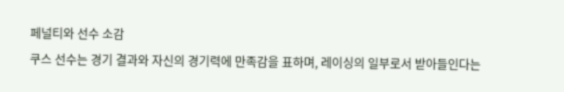페널티와 선수 소감
쿠스 선수는 경기 결과와 자신의 경기력에 만족감을 표하며, 레이싱의 일부로서 받아들인다는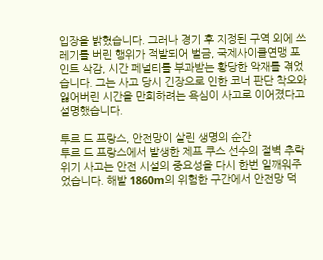입장을 밝혔습니다. 그러나 경기 후 지정된 구역 외에 쓰레기를 버린 행위가 적발되어 벌금, 국제사이클연맹 포인트 삭감, 시간 페널티를 부과받는 황당한 악재를 겪었습니다. 그는 사고 당시 긴장으로 인한 코너 판단 착오와 잃어버린 시간을 만회하려는 욕심이 사고로 이어졌다고 설명했습니다.

투르 드 프랑스, 안전망이 살린 생명의 순간
투르 드 프랑스에서 발생한 제프 쿠스 선수의 절벽 추락 위기 사고는 안전 시설의 중요성을 다시 한번 일깨워주었습니다. 해발 1860m의 위험한 구간에서 안전망 덕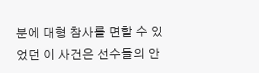분에 대형 참사를 면할 수 있었던 이 사건은 선수들의 안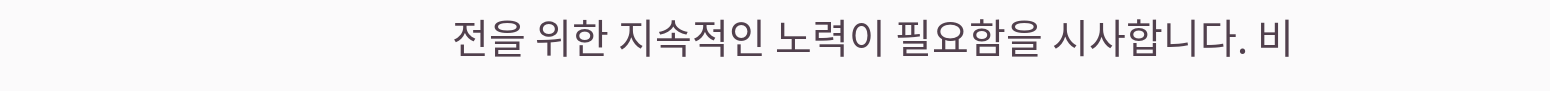전을 위한 지속적인 노력이 필요함을 시사합니다. 비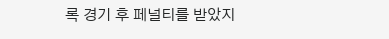록 경기 후 페널티를 받았지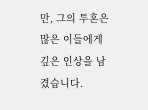만, 그의 투혼은 많은 이들에게 깊은 인상을 남겼습니다.